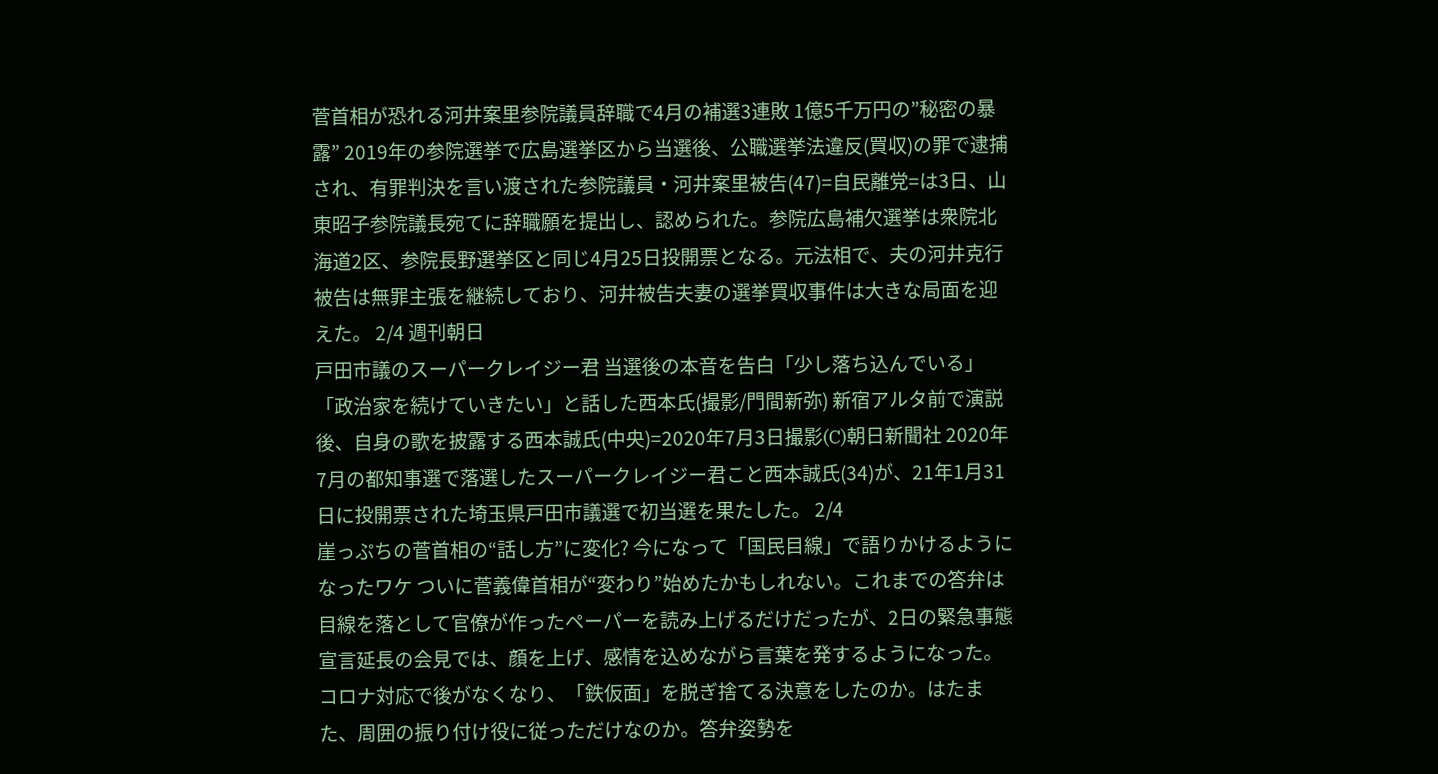菅首相が恐れる河井案里参院議員辞職で4月の補選3連敗 1億5千万円の”秘密の暴露” 2019年の参院選挙で広島選挙区から当選後、公職選挙法違反(買収)の罪で逮捕され、有罪判決を言い渡された参院議員・河井案里被告(47)=自民離党=は3日、山東昭子参院議長宛てに辞職願を提出し、認められた。参院広島補欠選挙は衆院北海道2区、参院長野選挙区と同じ4月25日投開票となる。元法相で、夫の河井克行被告は無罪主張を継続しており、河井被告夫妻の選挙買収事件は大きな局面を迎えた。 2/4 週刊朝日
戸田市議のスーパークレイジー君 当選後の本音を告白「少し落ち込んでいる」 「政治家を続けていきたい」と話した西本氏(撮影/門間新弥) 新宿アルタ前で演説後、自身の歌を披露する西本誠氏(中央)=2020年7月3日撮影(C)朝日新聞社 2020年7月の都知事選で落選したスーパークレイジー君こと西本誠氏(34)が、21年1月31日に投開票された埼玉県戸田市議選で初当選を果たした。 2/4
崖っぷちの菅首相の“話し方”に変化? 今になって「国民目線」で語りかけるようになったワケ ついに菅義偉首相が“変わり”始めたかもしれない。これまでの答弁は目線を落として官僚が作ったペーパーを読み上げるだけだったが、2日の緊急事態宣言延長の会見では、顔を上げ、感情を込めながら言葉を発するようになった。コロナ対応で後がなくなり、「鉄仮面」を脱ぎ捨てる決意をしたのか。はたまた、周囲の振り付け役に従っただけなのか。答弁姿勢を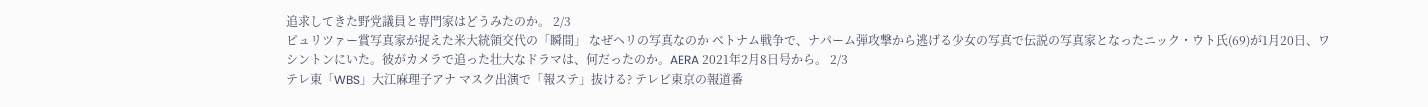追求してきた野党議員と専門家はどうみたのか。 2/3
ピュリツァー賞写真家が捉えた米大統領交代の「瞬間」 なぜヘリの写真なのか ベトナム戦争で、ナパーム弾攻撃から逃げる少女の写真で伝説の写真家となったニック・ウト氏(69)が1月20日、ワシントンにいた。彼がカメラで追った壮大なドラマは、何だったのか。AERA 2021年2月8日号から。 2/3
テレ東「WBS」大江麻理子アナ マスク出演で「報ステ」抜ける? テレビ東京の報道番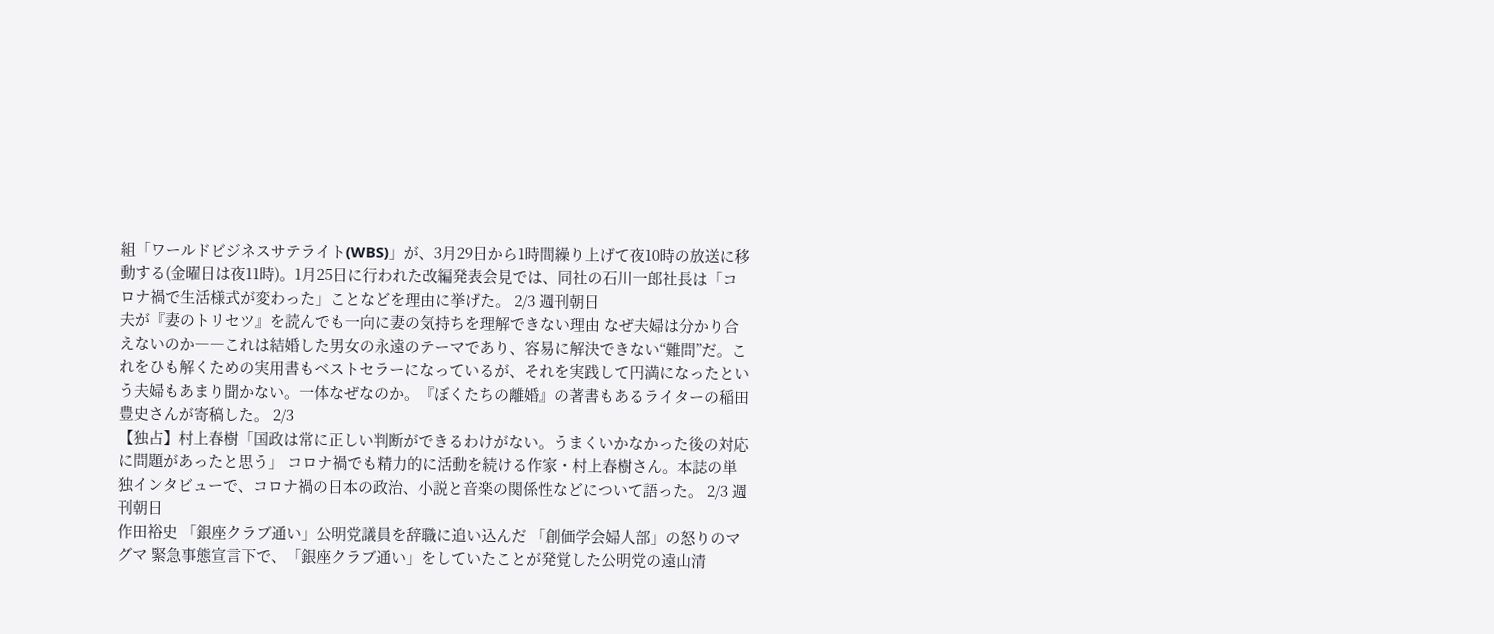組「ワールドビジネスサテライト(WBS)」が、3月29日から1時間繰り上げて夜10時の放送に移動する(金曜日は夜11時)。1月25日に行われた改編発表会見では、同社の石川一郎社長は「コロナ禍で生活様式が変わった」ことなどを理由に挙げた。 2/3 週刊朝日
夫が『妻のトリセツ』を読んでも一向に妻の気持ちを理解できない理由 なぜ夫婦は分かり合えないのか――これは結婚した男女の永遠のテーマであり、容易に解決できない“難問”だ。これをひも解くための実用書もベストセラーになっているが、それを実践して円満になったという夫婦もあまり聞かない。一体なぜなのか。『ぼくたちの離婚』の著書もあるライターの稲田豊史さんが寄稿した。 2/3
【独占】村上春樹「国政は常に正しい判断ができるわけがない。うまくいかなかった後の対応に問題があったと思う」 コロナ禍でも精力的に活動を続ける作家・村上春樹さん。本誌の単独インタビューで、コロナ禍の日本の政治、小説と音楽の関係性などについて語った。 2/3 週刊朝日
作田裕史 「銀座クラブ通い」公明党議員を辞職に追い込んだ 「創価学会婦人部」の怒りのマグマ 緊急事態宣言下で、「銀座クラブ通い」をしていたことが発覚した公明党の遠山清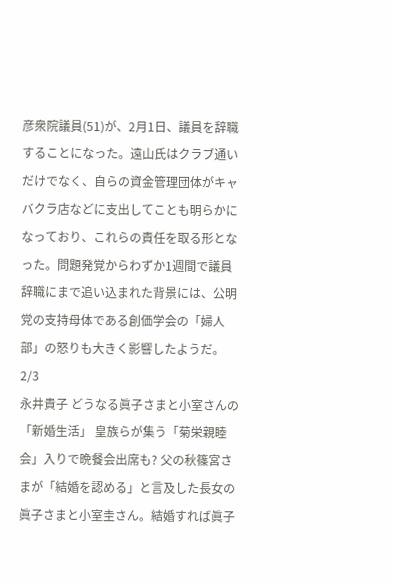彦衆院議員(51)が、2月1日、議員を辞職することになった。遠山氏はクラブ通いだけでなく、自らの資金管理団体がキャバクラ店などに支出してことも明らかになっており、これらの責任を取る形となった。問題発覚からわずか1週間で議員辞職にまで追い込まれた背景には、公明党の支持母体である創価学会の「婦人部」の怒りも大きく影響したようだ。 2/3
永井貴子 どうなる眞子さまと小室さんの「新婚生活」 皇族らが集う「菊栄親睦会」入りで晩餐会出席も? 父の秋篠宮さまが「結婚を認める」と言及した長女の眞子さまと小室圭さん。結婚すれば眞子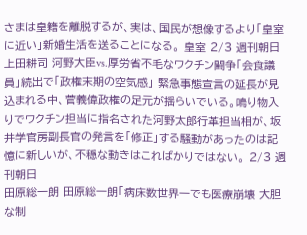さまは皇籍を離脱するが、実は、国民が想像するより「皇室に近い」新婚生活を送ることになる。 皇室 2/3 週刊朝日
上田耕司 河野大臣vs.厚労省不毛なワクチン闘争「会食議員」続出で「政権末期の空気感」 緊急事態宣言の延長が見込まれる中、菅義偉政権の足元が揺らいでいる。鳴り物入りでワクチン担当に指名された河野太郎行革担当相が、坂井学官房副長官の発言を「修正」する騒動があったのは記憶に新しいが、不穏な動きはこればかりではない。 2/3 週刊朝日
田原総一朗 田原総一朗「病床数世界一でも医療崩壊 大胆な制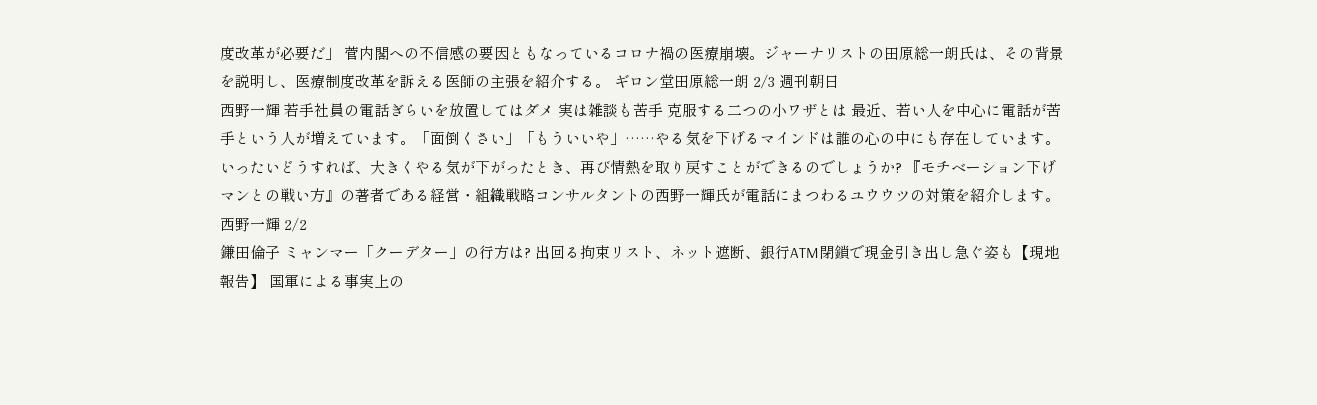度改革が必要だ」 菅内閣への不信感の要因ともなっているコロナ禍の医療崩壊。ジャーナリストの田原総一朗氏は、その背景を説明し、医療制度改革を訴える医師の主張を紹介する。 ギロン堂田原総一朗 2/3 週刊朝日
西野一輝 若手社員の電話ぎらいを放置してはダメ 実は雑談も苦手 克服する二つの小ワザとは 最近、若い人を中心に電話が苦手という人が増えています。「面倒くさい」「もういいや」……やる気を下げるマインドは誰の心の中にも存在しています。いったいどうすれば、大きくやる気が下がったとき、再び情熱を取り戻すことができるのでしょうか? 『モチベーション下げマンとの戦い方』の著者である経営・組織戦略コンサルタントの西野一輝氏が電話にまつわるユウウツの対策を紹介します。 西野一輝 2/2
鎌田倫子 ミャンマー「クーデター」の行方は? 出回る拘束リスト、ネット遮断、銀行ATM閉鎖で現金引き出し急ぐ姿も【現地報告】 国軍による事実上の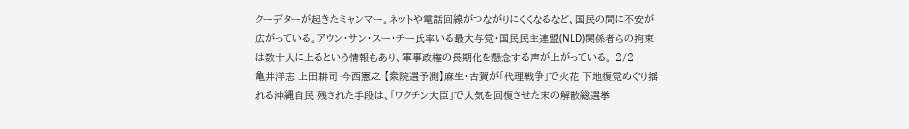クーデターが起きたミャンマー。ネットや電話回線がつながりにくくなるなど、国民の間に不安が広がっている。アウン・サン・スー・チー氏率いる最大与党・国民民主連盟(NLD)関係者らの拘束は数十人に上るという情報もあり、軍事政権の長期化を懸念する声が上がっている。 2/2
亀井洋志 上田耕司 今西憲之 【衆院選予測】麻生・古賀が「代理戦争」で火花 下地復党めぐり揺れる沖縄自民 残された手段は、「ワクチン大臣」で人気を回復させた末の解散総選挙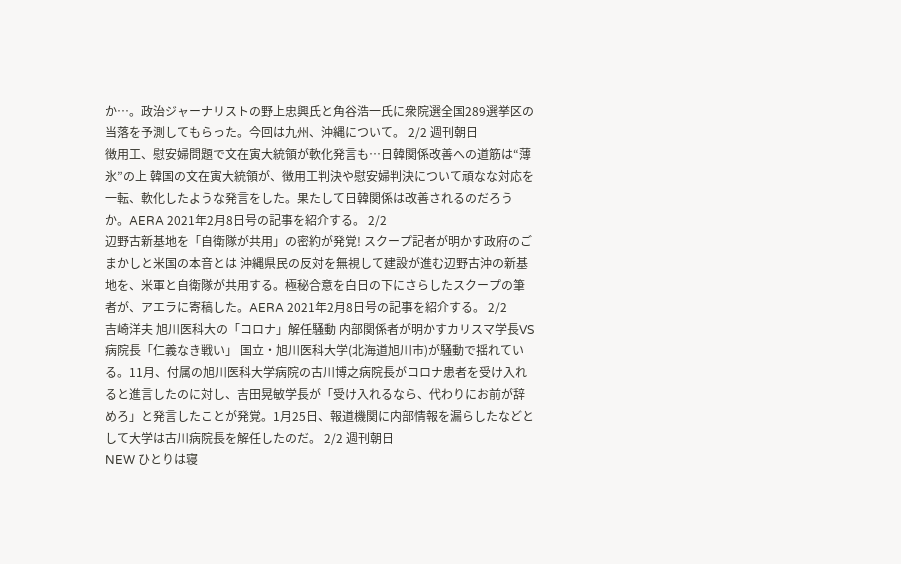か…。政治ジャーナリストの野上忠興氏と角谷浩一氏に衆院選全国289選挙区の当落を予測してもらった。今回は九州、沖縄について。 2/2 週刊朝日
徴用工、慰安婦問題で文在寅大統領が軟化発言も…日韓関係改善への道筋は“薄氷”の上 韓国の文在寅大統領が、徴用工判決や慰安婦判決について頑なな対応を一転、軟化したような発言をした。果たして日韓関係は改善されるのだろうか。AERA 2021年2月8日号の記事を紹介する。 2/2
辺野古新基地を「自衛隊が共用」の密約が発覚! スクープ記者が明かす政府のごまかしと米国の本音とは 沖縄県民の反対を無視して建設が進む辺野古沖の新基地を、米軍と自衛隊が共用する。極秘合意を白日の下にさらしたスクープの筆者が、アエラに寄稿した。AERA 2021年2月8日号の記事を紹介する。 2/2
吉崎洋夫 旭川医科大の「コロナ」解任騒動 内部関係者が明かすカリスマ学長VS病院長「仁義なき戦い」 国立・旭川医科大学(北海道旭川市)が騒動で揺れている。11月、付属の旭川医科大学病院の古川博之病院長がコロナ患者を受け入れると進言したのに対し、吉田晃敏学長が「受け入れるなら、代わりにお前が辞めろ」と発言したことが発覚。1月25日、報道機関に内部情報を漏らしたなどとして大学は古川病院長を解任したのだ。 2/2 週刊朝日
NEW ひとりは寝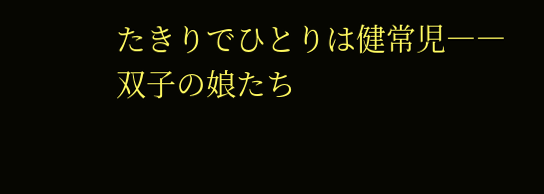たきりでひとりは健常児――双子の娘たち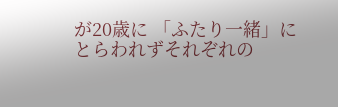が20歳に 「ふたり一緒」にとらわれずそれぞれの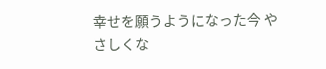幸せを願うようになった今 やさしくな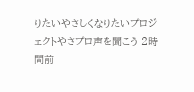りたいやさしくなりたいプロジェクトやさプロ声を聞こう 2時間前